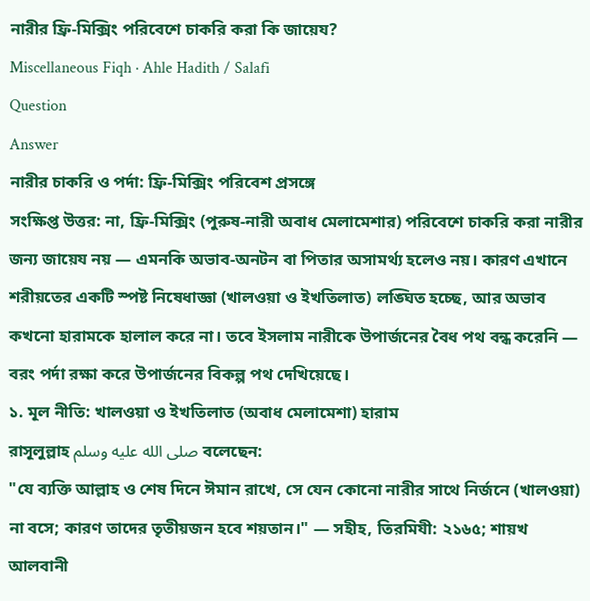নারীর ফ্রি-মিক্সিং পরিবেশে চাকরি করা কি জায়েয?
Miscellaneous Fiqh · Ahle Hadith / Salafi
Question
Answer
নারীর চাকরি ও পর্দা: ফ্রি-মিক্সিং পরিবেশ প্রসঙ্গে
সংক্ষিপ্ত উত্তর: না, ফ্রি-মিক্সিং (পুরুষ-নারী অবাধ মেলামেশার) পরিবেশে চাকরি করা নারীর জন্য জায়েয নয় — এমনকি অভাব-অনটন বা পিতার অসামর্থ্য হলেও নয়। কারণ এখানে শরীয়তের একটি স্পষ্ট নিষেধাজ্ঞা (খালওয়া ও ইখতিলাত) লঙ্ঘিত হচ্ছে, আর অভাব কখনো হারামকে হালাল করে না। তবে ইসলাম নারীকে উপার্জনের বৈধ পথ বন্ধ করেনি — বরং পর্দা রক্ষা করে উপার্জনের বিকল্প পথ দেখিয়েছে।
১. মূল নীতি: খালওয়া ও ইখতিলাত (অবাধ মেলামেশা) হারাম
রাসূলুল্লাহ صلى الله عليه وسلم বলেছেন:
"যে ব্যক্তি আল্লাহ ও শেষ দিনে ঈমান রাখে, সে যেন কোনো নারীর সাথে নির্জনে (খালওয়া) না বসে; কারণ তাদের তৃতীয়জন হবে শয়তান।" — সহীহ, তিরমিযী: ২১৬৫; শায়খ আলবানী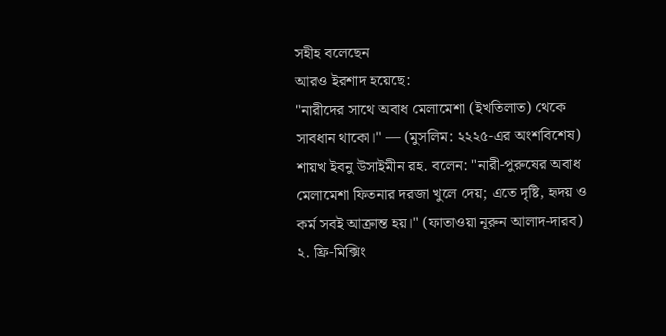সহীহ বলেছেন
আরও ইরশাদ হয়েছে:
"নারীদের সাথে অবাধ মেলামেশা (ইখতিলাত) থেকে সাবধান থাকো।" — (মুসলিম: ২২২৫-এর অংশবিশেষ)
শায়খ ইবনু উসাইমীন রহ. বলেন: "নারী-পুরুষের অবাধ মেলামেশা ফিতনার দরজা খুলে দেয়; এতে দৃষ্টি, হৃদয় ও কর্ম সবই আক্রান্ত হয়।" (ফাতাওয়া নূরুন আলাদ-দারব)
২. ফ্রি-মিক্সিং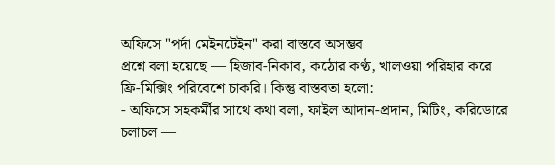অফিসে "পর্দা মেইনটেইন" করা বাস্তবে অসম্ভব
প্রশ্নে বলা হয়েছে — হিজাব-নিকাব, কঠোর কণ্ঠ, খালওয়া পরিহার করে ফ্রি-মিক্সিং পরিবেশে চাকরি। কিন্তু বাস্তবতা হলো:
- অফিসে সহকর্মীর সাথে কথা বলা, ফাইল আদান-প্রদান, মিটিং, করিডোরে চলাচল —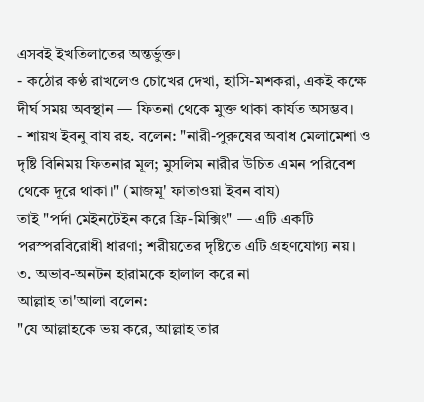এসবই ইখতিলাতের অন্তর্ভুক্ত।
- কঠোর কণ্ঠ রাখলেও চোখের দেখা, হাসি-মশকরা, একই কক্ষে দীর্ঘ সময় অবস্থান — ফিতনা থেকে মুক্ত থাকা কার্যত অসম্ভব।
- শায়খ ইবনু বায রহ. বলেন: "নারী-পুরুষের অবাধ মেলামেশা ও দৃষ্টি বিনিময় ফিতনার মূল; মুসলিম নারীর উচিত এমন পরিবেশ থেকে দূরে থাকা।" (মাজমূ' ফাতাওয়া ইবন বায)
তাই "পর্দা মেইনটেইন করে ফ্রি-মিক্সিং" — এটি একটি পরস্পরবিরোধী ধারণা; শরীয়তের দৃষ্টিতে এটি গ্রহণযোগ্য নয়।
৩. অভাব-অনটন হারামকে হালাল করে না
আল্লাহ তা'আলা বলেন:
"যে আল্লাহকে ভয় করে, আল্লাহ তার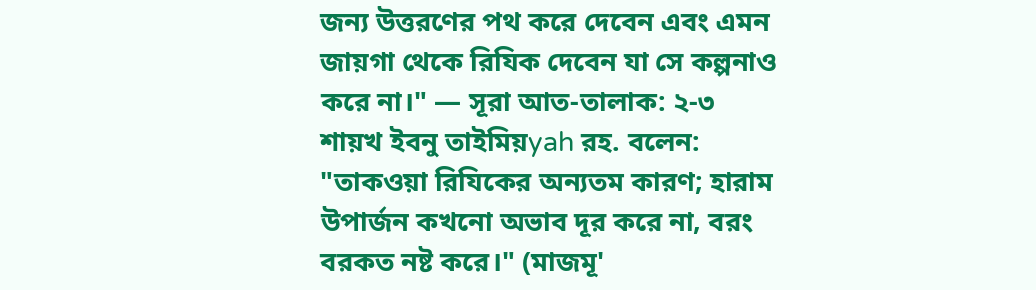জন্য উত্তরণের পথ করে দেবেন এবং এমন জায়গা থেকে রিযিক দেবেন যা সে কল্পনাও করে না।" — সূরা আত-তালাক: ২-৩
শায়খ ইবনু তাইমিয়yah রহ. বলেন: "তাকওয়া রিযিকের অন্যতম কারণ; হারাম উপার্জন কখনো অভাব দূর করে না, বরং বরকত নষ্ট করে।" (মাজমূ'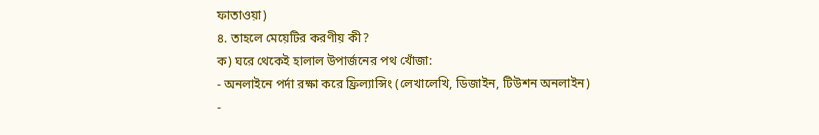ফাতাওয়া)
৪. তাহলে মেয়েটির করণীয় কী?
ক) ঘরে থেকেই হালাল উপার্জনের পথ খোঁজা:
- অনলাইনে পর্দা রক্ষা করে ফ্রিল্যান্সিং (লেখালেখি, ডিজাইন, টিউশন অনলাইন)
-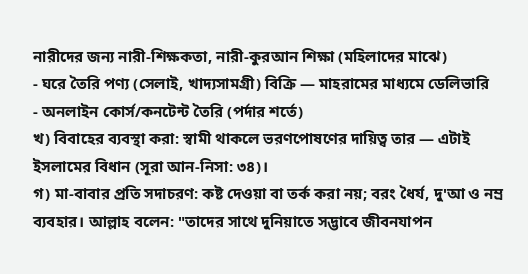নারীদের জন্য নারী-শিক্ষকতা, নারী-কুরআন শিক্ষা (মহিলাদের মাঝে)
- ঘরে তৈরি পণ্য (সেলাই, খাদ্যসামগ্রী) বিক্রি — মাহরামের মাধ্যমে ডেলিভারি
- অনলাইন কোর্স/কনটেন্ট তৈরি (পর্দার শর্তে)
খ) বিবাহের ব্যবস্থা করা: স্বামী থাকলে ভরণপোষণের দায়িত্ব তার — এটাই ইসলামের বিধান (সূরা আন-নিসা: ৩৪)।
গ) মা-বাবার প্রতি সদাচরণ: কষ্ট দেওয়া বা তর্ক করা নয়; বরং ধৈর্য, দু'আ ও নম্র ব্যবহার। আল্লাহ বলেন: "তাদের সাথে দুনিয়াতে সদ্ভাবে জীবনযাপন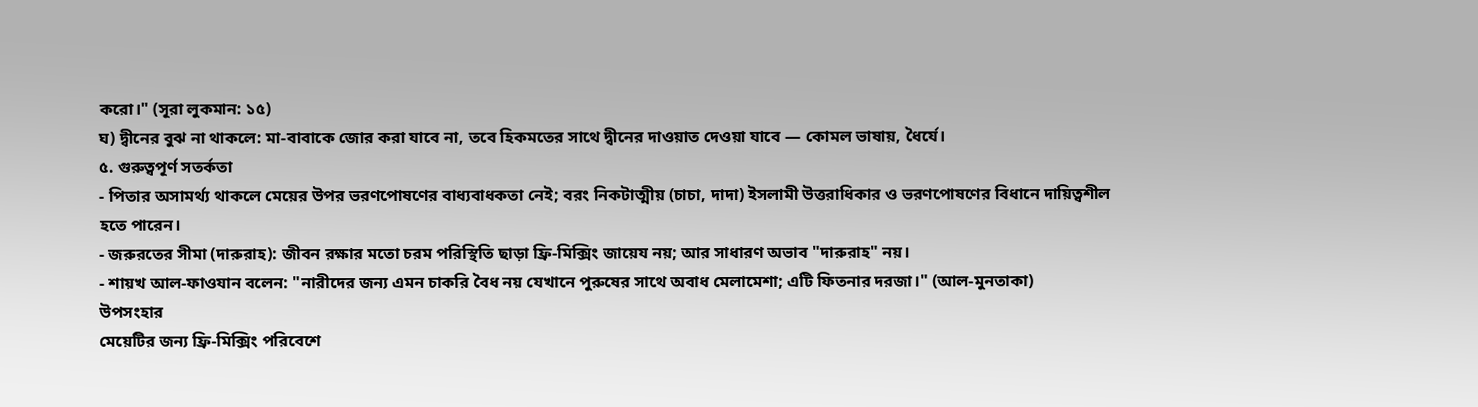করো।" (সূরা লুকমান: ১৫)
ঘ) দ্বীনের বুঝ না থাকলে: মা-বাবাকে জোর করা যাবে না, তবে হিকমতের সাথে দ্বীনের দাওয়াত দেওয়া যাবে — কোমল ভাষায়, ধৈর্যে।
৫. গুরুত্বপূর্ণ সতর্কতা
- পিতার অসামর্থ্য থাকলে মেয়ের উপর ভরণপোষণের বাধ্যবাধকতা নেই; বরং নিকটাত্মীয় (চাচা, দাদা) ইসলামী উত্তরাধিকার ও ভরণপোষণের বিধানে দায়িত্বশীল হতে পারেন।
- জরুরতের সীমা (দারুরাহ): জীবন রক্ষার মতো চরম পরিস্থিতি ছাড়া ফ্রি-মিক্সিং জায়েয নয়; আর সাধারণ অভাব "দারুরাহ" নয়।
- শায়খ আল-ফাওযান বলেন: "নারীদের জন্য এমন চাকরি বৈধ নয় যেখানে পুরুষের সাথে অবাধ মেলামেশা; এটি ফিতনার দরজা।" (আল-মুনতাকা)
উপসংহার
মেয়েটির জন্য ফ্রি-মিক্সিং পরিবেশে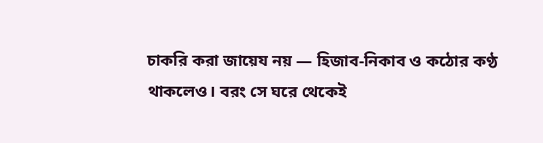চাকরি করা জায়েয নয় — হিজাব-নিকাব ও কঠোর কণ্ঠ থাকলেও। বরং সে ঘরে থেকেই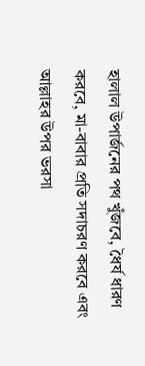হালাল উপার্জনের পথ খুঁজবে, ধৈর্য ধারণ করবে, মা-বাবার প্রতি সদাচরণ করবে এবং আল্লাহর উপর ভরসা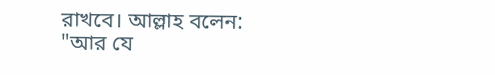রাখবে। আল্লাহ বলেন:
"আর যে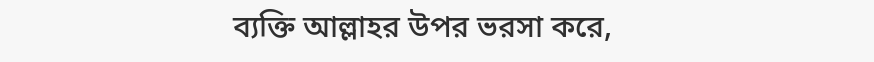ব্যক্তি আল্লাহর উপর ভরসা করে,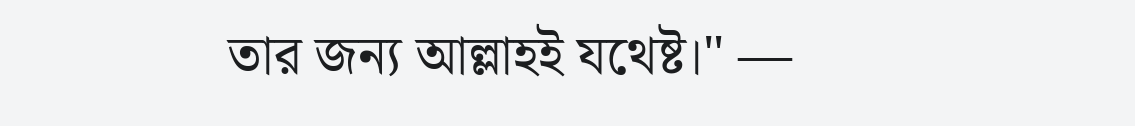তার জন্য আল্লাহই যথেষ্ট।" —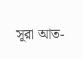সূরা আত-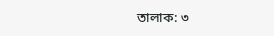তালাক: ৩